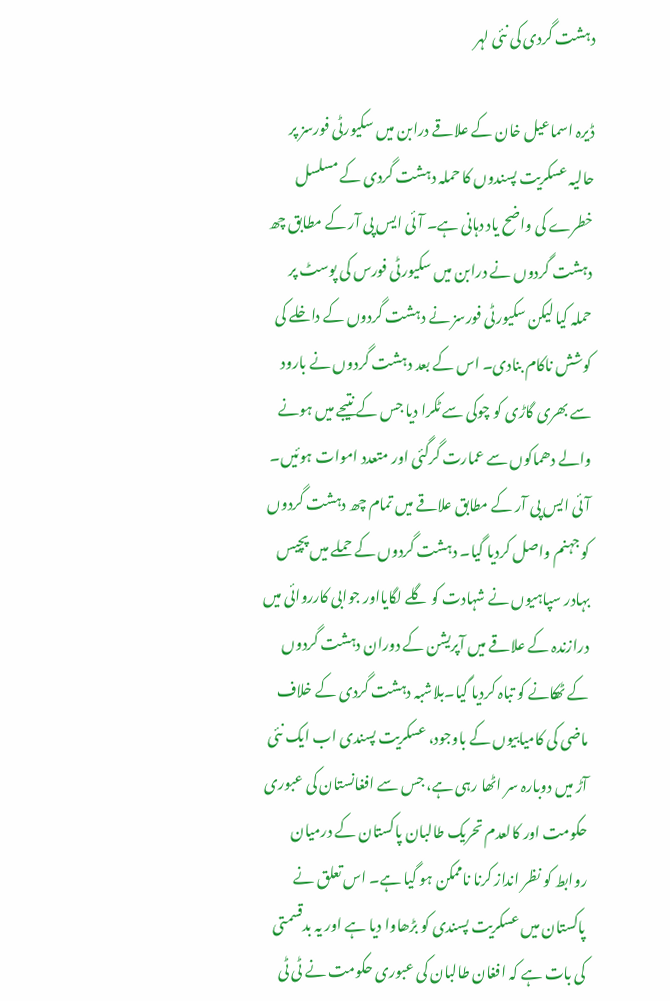دہشت گردی کی نئی لہر

ڈیرہ اسماعیل خان کے علاقے درابن میں سکیورٹی فورسز پر حالیہ عسکریت پسندوں کا حملہ دہشت گردی کے مسلسل خطرے کی واضح یاد دہانی ہے۔ آئی ایس پی آر کے مطابق چھ دہشت گردوں نے درابن میں سکیورٹی فورس کی پوسٹ پر حملہ کیا لیکن سکیورٹی فورسز نے دہشت گردوں کے داخلے کی کوشش ناکام بنادی۔ اس کے بعد دہشت گردوں نے بارود سے بھری گاڑی کو چوکی سے ٹکرا دیا جس کے نتیجے میں ہونے والے دھماکوں سے عمارت گرگئی اور متعدد اموات ہوئیں۔ آئی ایس پی آر کے مطابق علاقے میں تمام چھ دہشت گردوں کو جہنم واصل کردیا گیا۔ دہشت گردوں کے حملے میں پچیس بہادر سپاہیوں نے شہادت کو گلے لگایااور جوابی کارروائی میں درازندہ کے علاقے میں آپریشن کے دوران دہشت گردوں کے ٹھکانے کو تباہ کردیا گیا۔بلاشبہ دہشت گردی کے خلاف ماضی کی کامیابیوں کے باوجود، عسکریت پسندی اب ایک نئی آڑ میں دوبارہ سر اٹھا رہی ہے، جس سے افغانستان کی عبوری حکومت اور کالعدم تحریک طالبان پاکستان کے درمیان روابط کو نظر انداز کرنا ناممکن ہو گیا ہے۔ اس تعلق نے پاکستان میں عسکریت پسندی کو بڑھاوا دیا ہے اور یہ بدقسمتی کی بات ہے کہ افغان طالبان کی عبوری حکومت نے ٹی ٹی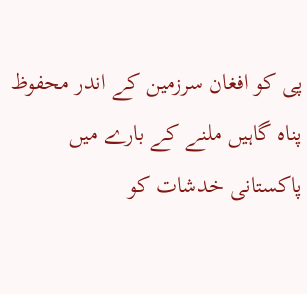پی کو افغان سرزمین کے اندر محفوظ پناہ گاہیں ملنے کے بارے میں پاکستانی خدشات کو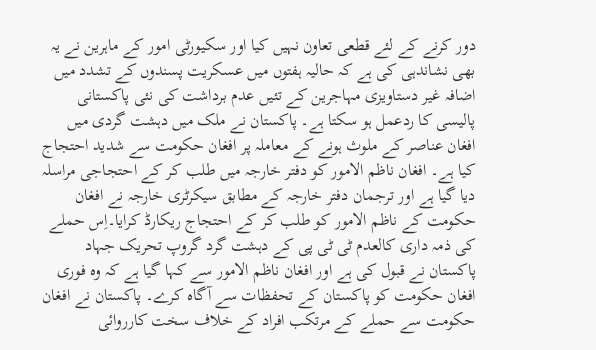دور کرنے کے لئے قطعی تعاون نہیں کیا اور سکیورٹی امور کے ماہرین نے یہ بھی نشاندہی کی ہے کہ حالیہ ہفتوں میں عسکریت پسندوں کے تشدد میں اضافہ غیر دستاویزی مہاجرین کے تئیں عدم برداشت کی نئی پاکستانی پالیسی کا ردعمل ہو سکتا ہے۔ پاکستان نے ملک میں دہشت گردی میں افغان عناصر کے ملوث ہونے کے معاملہ پر افغان حکومت سے شدید احتجاج کیا ہے۔ افغان ناظم الامور کو دفتر خارجہ میں طلب کر کے احتجاجی مراسلہ دیا گیا ہے اور ترجمان دفتر خارجہ کے مطابق سیکرٹری خارجہ نے افغان حکومت کے ناظم الامور کو طلب کر کے احتجاج ریکارڈ کرایا۔اِس حملے کی ذمہ داری کالعدم ٹی ٹی پی کے دہشت گرد گروپ تحریک جہاد پاکستان نے قبول کی ہے اور افغان ناظم الامور سے کہا گیا ہے کہ وہ فوری افغان حکومت کو پاکستان کے تحفظات سے آگاہ کرے۔ پاکستان نے افغان حکومت سے حملے کے مرتکب افراد کے خلاف سخت کارروائی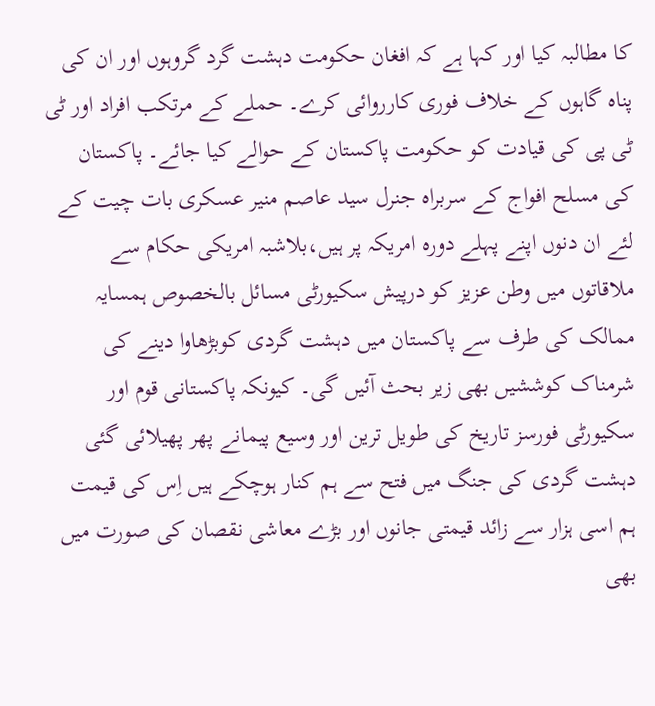کا مطالبہ کیا اور کہا ہے کہ افغان حکومت دہشت گرد گروہوں اور ان کی پناہ گاہوں کے خلاف فوری کارروائی کرے۔ حملے کے مرتکب افراد اور ٹی ٹی پی کی قیادت کو حکومت پاکستان کے حوالے کیا جائے۔ پاکستان کی مسلح افواج کے سربراہ جنرل سید عاصم منیر عسکری بات چیت کے لئے ان دنوں اپنے پہلے دورہ امریکہ پر ہیں،بلاشبہ امریکی حکام سے ملاقاتوں میں وطن عزیز کو درپیش سکیورٹی مسائل بالخصوص ہمسایہ ممالک کی طرف سے پاکستان میں دہشت گردی کوبڑھاوا دینے کی شرمناک کوششیں بھی زیر بحث آئیں گی۔ کیونکہ پاکستانی قوم اور سکیورٹی فورسز تاریخ کی طویل ترین اور وسیع پیمانے پھر پھیلائی گئی دہشت گردی کی جنگ میں فتح سے ہم کنار ہوچکے ہیں اِس کی قیمت ہم اسی ہزار سے زائد قیمتی جانوں اور بڑے معاشی نقصان کی صورت میں بھی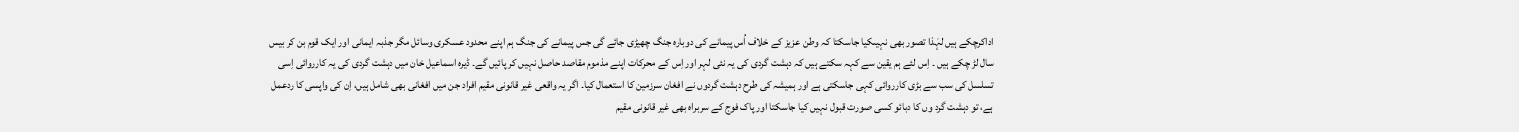اداکرچکے ہیں لہٰذا تصور بھی نہیںکیا جاسکتا کہ وطن عزیز کے خلاف اُس پیمانے کی دوبارہ جنگ چھیڑی جائے گی جس پیمانے کی جنگ ہم اپنے محدود عسکری وسائل مگر جذبہ ایمانی اور ایک قوم بن کر بیس سال لڑ چکے ہیں ۔ اِس لئے ہم یقین سے کہہ سکتے ہیں کہ دہشت گردی کی یہ نئی لہر اور اِس کے محرکات اپنے مذموم مقاصد حاصل نہیں کر پائیں گے۔ ڈیرہ اسماعیل خان میں دہشت گردی کی یہ کارروائی اِسی تسلسل کی سب سے بڑی کارروائی کہی جاسکتی ہے اور ہمیشہ کی طرح دہشت گردوں نے افغان سرزمین کا استعمال کیا۔ اگر یہ واقعی غیر قانونی مقیم افراد جن میں افغانی بھی شامل ہیں، اِن کی واپسی کا ردعمل ہے، تو دہشت گرد وں کا دبائو کسی صورت قبول نہیں کیا جاسکتا اور پاک فوج کے سربراہ بھی غیر قانونی مقیم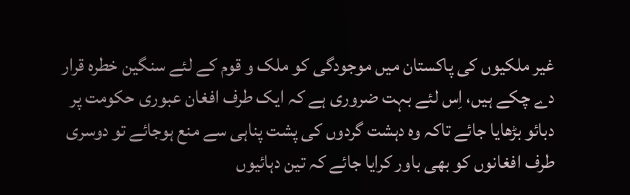غیر ملکیوں کی پاکستان میں موجودگی کو ملک و قوم کے لئے سنگین خطرہ قرار دے چکے ہیں، اِس لئے بہت ضروری ہے کہ ایک طرف افغان عبوری حکومت پر دبائو بڑھایا جائے تاکہ وہ دہشت گردوں کی پشت پناہی سے منع ہوجائے تو دوسری طرف افغانوں کو بھی باور کرایا جائے کہ تین دہائیوں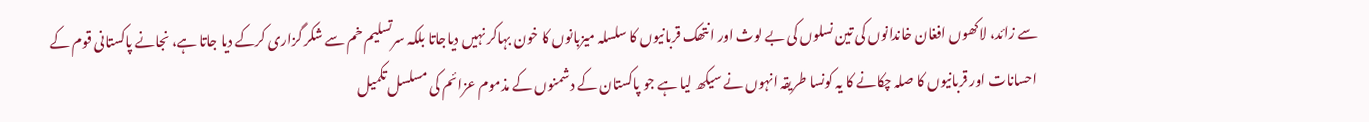سے زائد، لاکھوں افغان خاندانوں کی تین نسلوں کی بے لوث اور انتھک قربانیوں کا سلسلہ میزبانوں کا خون بہاکر نہیں دیاجاتا بلکہ سرتسلیم خم سے شکر گزاری کرکے دیا جاتا ہے، نجانے پاکستانی قوم کے احسانات اور قربانیوں کا صلہ چکانے کا یہ کونسا طریقہ انہوں نے سیکھ لیا ہے جو پاکستان کے دشمنوں کے مذموم عزائم کی مسلسل تکمیل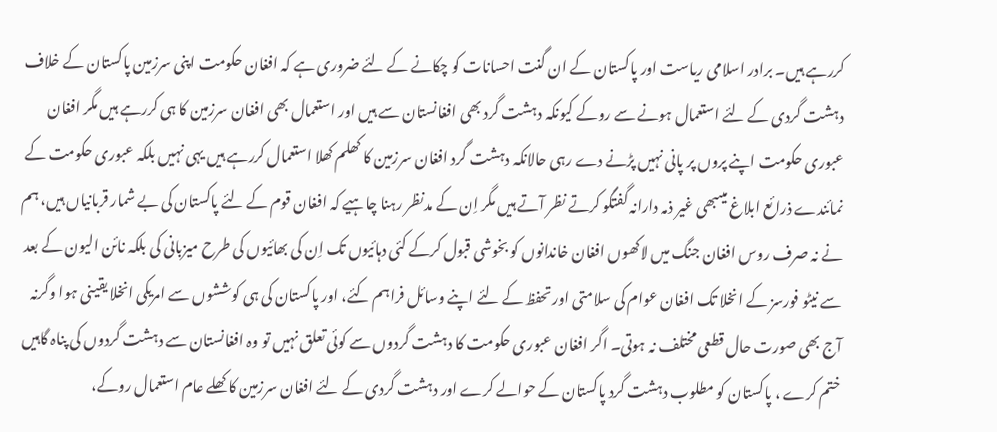کررہے ہیں۔ برادر اسلامی ریاست اور پاکستان کے ان گنت احسانات کو چکانے کے لئے ضروری ہے کہ افغان حکومت اپنی سرزمین پاکستان کے خلاف دہشت گردی کے لئے استعمال ہونے سے روکے کیونکہ دہشت گرد بھی افغانستان سے ہیں اور استعمال بھی افغان سرزمین کا ہی کررہے ہیں مگر افغان عبوری حکومت اپنے پروں پر پانی نہیں پڑنے دے رہی حالانکہ دہشت گرد افغان سرزمین کا کھلم کھلا استعمال کررہے ہیں یہی نہیں بلکہ عبوری حکومت کے نمائندے ذرائع ابلاغ میںبھی غیر ذمہ دارانہ گفتگو کرتے نظر آتے ہیں مگر اِن کے مدنظر رہنا چاہیے کہ افغان قوم کے لئے پاکستان کی بے شمار قربانیاں ہیں، ہم نے نہ صرف روس افغان جنگ میں لاکھوں افغان خاندانوں کو بخوشی قبول کرکے کئی دہائیوں تک اِن کی بھائیوں کی طرح میزبانی کی بلکہ نائن الیون کے بعد سے نیٹو فورسز کے انخلا تک افغان عوام کی سلامتی اور تحفظ کے لئے اپنے وسائل فراہم کئے، اور پاکستان کی ہی کوششوں سے امریکی انخلا یقینی ہوا وگرنہ آج بھی صورت حال قطعی مختلف نہ ہوتی۔ اگر افغان عبوری حکومت کا دہشت گردوں سے کوئی تعلق نہیں تو وہ افغانستان سے دہشت گردوں کی پناہ گاہیں ختم کرے ، پاکستان کو مطلوب دہشت گرد پاکستان کے حوالے کرے اور دہشت گردی کے لئے افغان سرزمین کا کھلے عام استعمال روکے،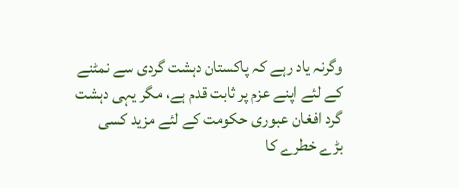وگرنہ یاد رہے کہ پاکستان دہشت گردی سے نمٹنے کے لئے اپنے عزم پر ثابت قدم ہے، مگر یہی دہشت گرد افغان عبوری حکومت کے لئے مزید کسی بڑے خطرے کا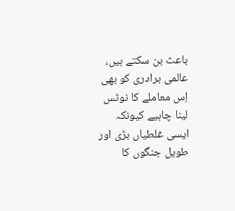باعث بن سکتے ہیں، عالمی برادری کو بھی اِس معاملے کا نوٹس لینا چاہیے کیونکہ ایسی غلطیاں بڑی اور طویل جنگوں کا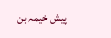پیش خیمہ بن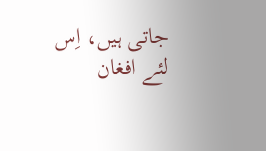جاتی ہیں، اِس لئے افغان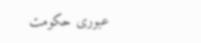عبوری حکومت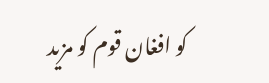کو افغان قوم کو مزید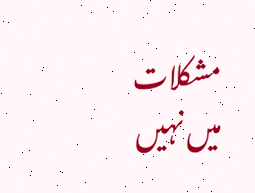مشکلات میں نہیں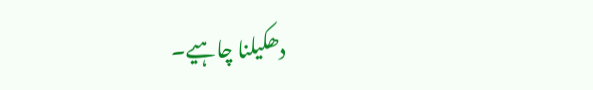دھکیلنا چاہیے۔